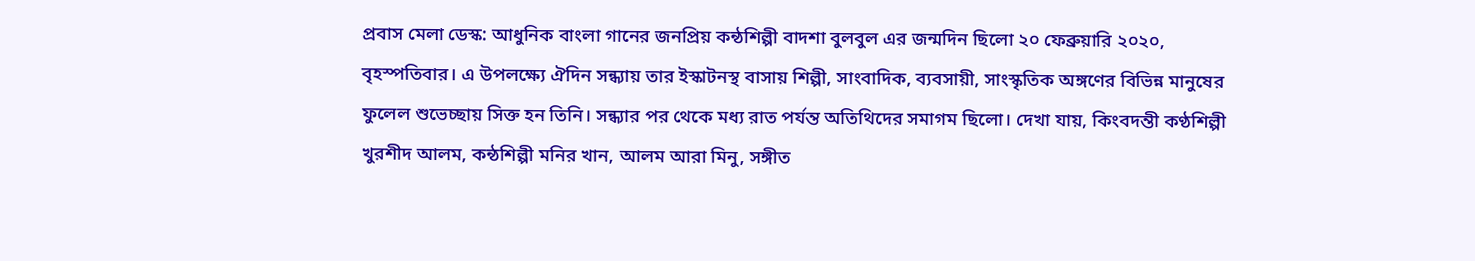প্রবাস মেলা ডেস্ক: আধুনিক বাংলা গানের জনপ্রিয় কন্ঠশিল্পী বাদশা বুলবুল এর জন্মদিন ছিলো ২০ ফেব্রুয়ারি ২০২০, বৃহস্পতিবার। এ উপলক্ষ্যে ঐদিন সন্ধ্যায় তার ইস্কাটনস্থ বাসায় শিল্পী, সাংবাদিক, ব্যবসায়ী, সাংস্কৃতিক অঙ্গণের বিভিন্ন মানুষের ফুলেল শুভেচ্ছায় সিক্ত হন তিনি। সন্ধ্যার পর থেকে মধ্য রাত পর্যন্ত অতিথিদের সমাগম ছিলো। দেখা যায়, কিংবদন্তী কণ্ঠশিল্পী খুরশীদ আলম, কন্ঠশিল্পী মনির খান, আলম আরা মিনু, সঙ্গীত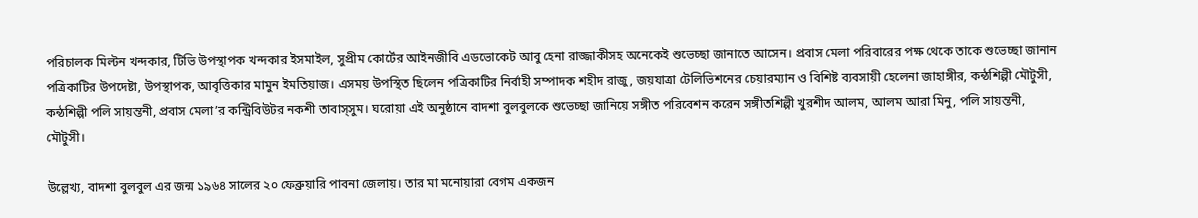পরিচালক মিল্টন খন্দকার, টিভি উপস্থাপক খন্দকার ইসমাইল, সুপ্রীম কোর্টের আইনজীবি এডভোকেট আবু হেনা রাজ্জাকীসহ অনেকেই শুভেচ্ছা জানাতে আসেন। প্রবাস মেলা পরিবারের পক্ষ থেকে তাকে শুভেচ্ছা জানান পত্রিকাটির উপদেষ্টা, উপস্থাপক, আবৃত্তিকার মামুন ইমতিয়াজ। এসময় উপস্থিত ছিলেন পত্রিকাটির নির্বাহী সম্পাদক শহীদ রাজু, জয়যাত্রা টেলিভিশনের চেয়ারম্যান ও বিশিষ্ট ব্যবসায়ী হেলেনা জাহাঙ্গীর, কন্ঠশিল্পী মৌটুসী, কন্ঠশিল্পী পলি সায়ন্তনী, প্রবাস মেলা’র কন্ট্রিবিউটর নকশী তাবাস্সুম। ঘরোয়া এই অনুষ্ঠানে বাদশা বুলবুলকে শুভেচ্ছা জানিয়ে সঙ্গীত পরিবেশন করেন সঙ্গীতশিল্পী খুরশীদ আলম, আলম আরা মিনু, পলি সায়ন্তনী, মৌটুসী।

উল্লেখ্য, বাদশা বুলবুল এর জন্ম ১৯৬৪ সালের ২০ ফেব্রুয়ারি পাবনা জেলায়। তার মা মনোয়ারা বেগম একজন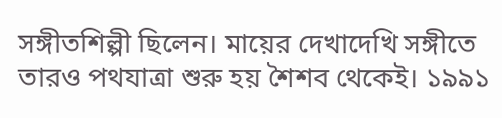সঙ্গীতশিল্পী ছিলেন। মায়ের দেখাদেখি সঙ্গীতে তারও পথযাত্রা শুরু হয় শৈশব থেকেই। ১৯৯১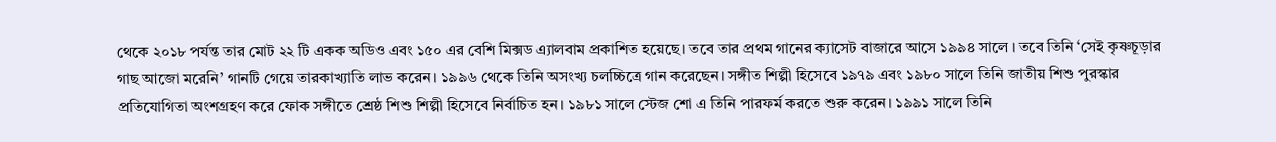থেকে ২০১৮ পর্যন্ত তার মোট ২২ টি একক অডিও এবং ১৫০ এর বেশি মিক্সড এ্যালবাম প্রকাশিত হয়েছে। তবে তার প্রথম গানের ক্যাসেট বাজারে আসে ১৯৯৪ সালে । তবে তিনি ‘সেই কৃষ্ণচূড়ার গাছ আজো মরেনি’ গানটি গেয়ে তারকাখ্যাতি লাভ করেন। ১৯৯৬ থেকে তিনি অসংখ্য চলচ্চিত্রে গান করেছেন। সঙ্গীত শিল্পী হিসেবে ১৯৭৯ এবং ১৯৮০ সালে তিনি জাতীয় শিশু পুরস্কার প্রতিযোগিতা অংশগ্রহণ করে ফোক সঙ্গীতে শ্রেষ্ঠ শিশু শিল্পী হিসেবে নির্বাচিত হন। ১৯৮১ সালে স্টেজ শো এ তিনি পারফর্ম করতে শুরু করেন। ১৯৯১ সালে তিনি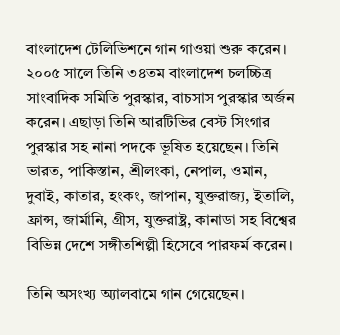বাংলাদেশ টেলিভিশনে গান গাওয়া শুরু করেন। ২০০৫ সালে তিনি ৩৪তম বাংলাদেশ চলচ্চিত্র সাংবাদিক সমিতি পুরস্কার, বাচসাস পুরস্কার অর্জন করেন। এছাড়া তিনি আরটিভির বেস্ট সিংগার পুরস্কার সহ নানা পদকে ভূষিত হয়েছেন। তিনি ভারত, পাকিস্তান, শ্রীলংকা, নেপাল, ওমান, দুবাই, কাতার, হংকং, জাপান, যুক্তরাজ্য, ইতালি, ফ্রান্স, জার্মানি, গ্রীস, যুক্তরাষ্ট্র, কানাডা সহ বিশ্বের বিভিন্ন দেশে সঙ্গীতশিল্পী হিসেবে পারফর্ম করেন।

তিনি অসংখ্য অ্যালবামে গান গেয়েছেন।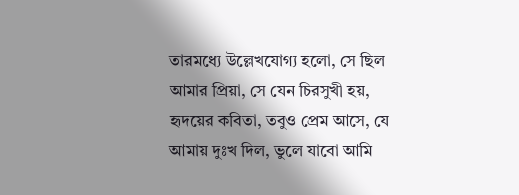তারমধ্যে উল্লেখযোগ্য হলো, সে ছিল আমার প্রিয়া, সে যেন চিরসুখী হয়, হৃদয়ের কবিতা, তবুও প্রেম আসে, যে আমায় দুঃখ দিল, ভুলে যাবো আমি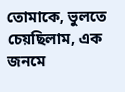তোমাকে, ভুলতে চেয়ছিলাম, এক জনমে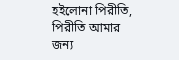হইলোনা পিরীতি, পিরীতি আমার জন্য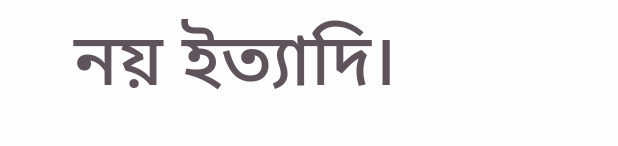নয় ইত্যাদি।